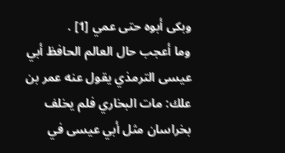وبكى أبوه حتى عمي [1] .
وما أعجب حال العالم الحافظ أبي عيسى الترمذي يقول عنه عمر بن علك: مات البخاري فلم يخلف بخراسان مثل أبي عيسى في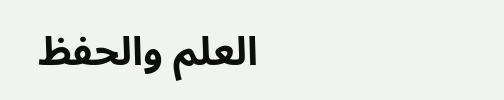العلم والحفظ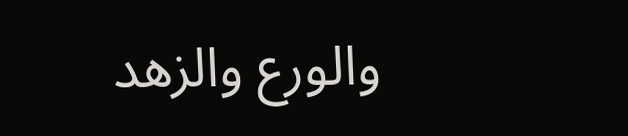والورع والزهد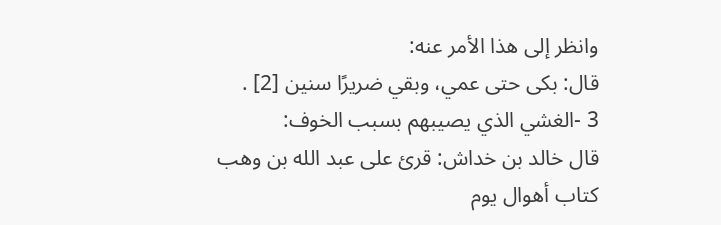وانظر إلى هذا الأمر عنه:
قال: بكى حتى عمي، وبقي ضريرًا سنين [2] .
3 -الغشي الذي يصيبهم بسبب الخوف:
قال خالد بن خداش: قرئ على عبد الله بن وهب كتاب أهوال يوم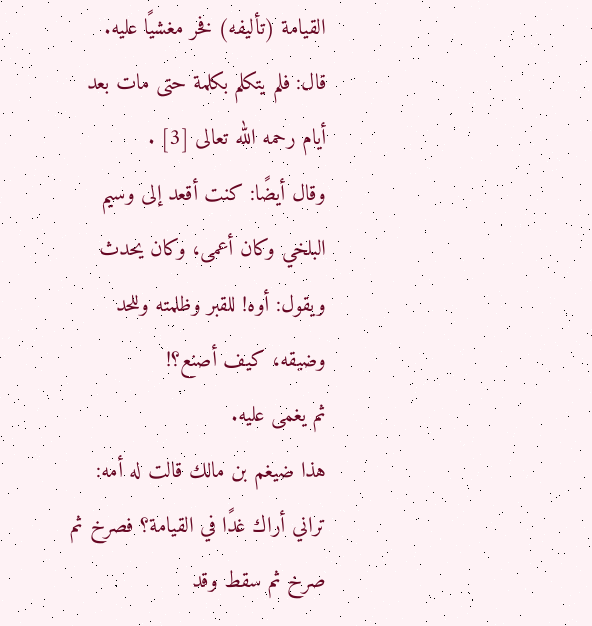القيامة (تأليفه) فخر مغشيًا عليه.
قال: فلم يتكلم بكلمة حتى مات بعد أيام رحمه الله تعالى [3] .
وقال أيضًا: كنت أقعد إلى وسيم البلخي وكان أعمى، وكان يحدث ويقول: أوه! للقبر وظلمته وللحد وضيقه، كيف أصنع؟!
ثم يغمى عليه.
هذا ضيغم بن مالك قالت له أمه: تراني أراك غدًا في القيامة؟ فصرخ ثم صرخ ثم سقط وقد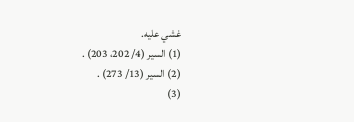غشي عليه.
(1) السير (4/ 202، 203) .
(2) السير (13/ 273) .
(3)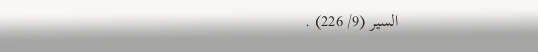السير (9/ 226) .